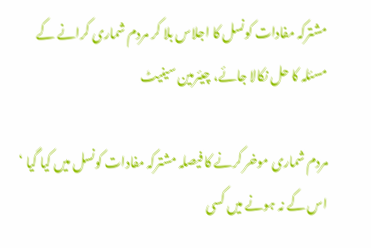مشترکہ مفادات کونسل کا اجلاس بلا کر مردم شماری کرانے کے مسئلہ کا حل نکالا جائے، چیئرمین سینیٹ

مردم شماری موخر کرنے کا فیصلہ مشترکہ مفادات کونسل میں کیا گیا ‘ اس کے نہ ہونے میں کسی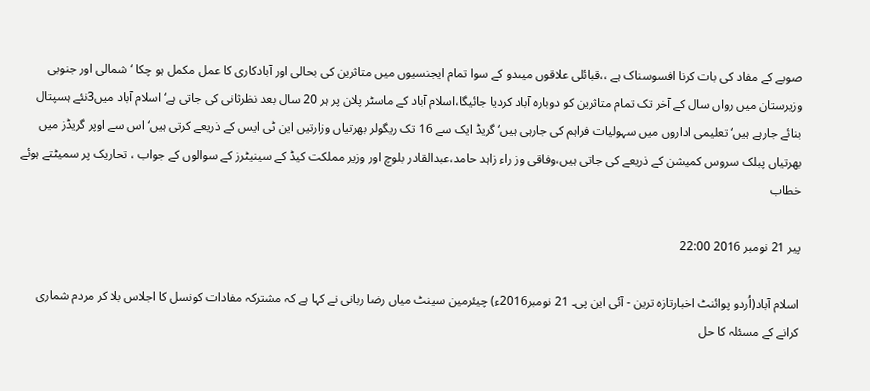صوبے کے مفاد کی بات کرنا افسوسناک ہے ،،قبائلی علاقوں میںدو کے سوا تمام ایجنسیوں میں متاثرین کی بحالی اور آبادکاری کا عمل مکمل ہو چکا ‘ شمالی اور جنوبی وزیرستان میں رواں سال کے آخر تک تمام متاثرین کو دوبارہ آباد کردیا جائیگا،اسلام آباد کے ماسٹر پلان پر ہر 20 سال بعد نظرثانی کی جاتی ہے‘ اسلام آباد میں3نئے ہسپتال بنائے جارہے ہیں‘ تعلیمی اداروں میں سہولیات فراہم کی جارہی ہیں‘ گریڈ ایک سے 16 تک ریگولر بھرتیاں وزارتیں این ٹی ایس کے ذریعے کرتی ہیں‘ اس سے اوپر گریڈز میں بھرتیاں پبلک سروس کمیشن کے ذریعے کی جاتی ہیں،وفاقی وز راء زاہد حامد،عبدالقادر بلوچ اور وزیر مملکت کیڈ کے سینیٹرز کے سوالوں کے جواب ، تحاریک پر سمیٹتے ہوئے خطاب

پیر 21 نومبر 2016 22:00

اسلام آباد(اُردو پوائنٹ اخبارتازہ ترین - آئی این پی۔ 21 نومبر2016ء) چیئرمین سینٹ میاں رضا ربانی نے کہا ہے کہ مشترکہ مفادات کونسل کا اجلاس بلا کر مردم شماری کرانے کے مسئلہ کا حل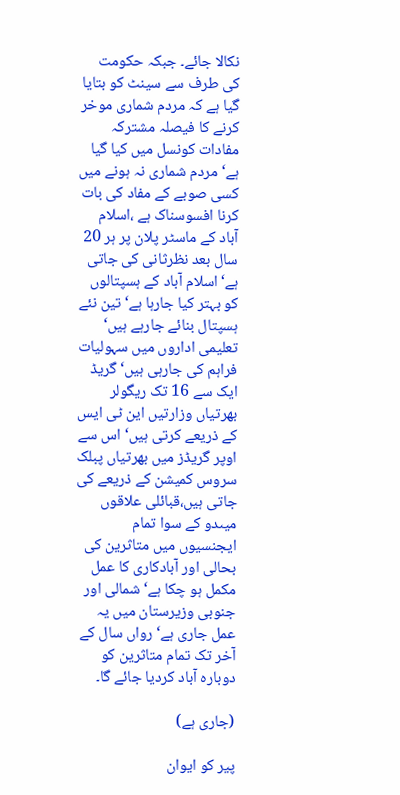نکالا جائے۔ جبکہ حکومت کی طرف سے سینٹ کو بتایا گیا ہے کہ مردم شماری موخر کرنے کا فیصلہ مشترکہ مفادات کونسل میں کیا گیا ہے‘ مردم شماری نہ ہونے میں کسی صوبے کے مفاد کی بات کرنا افسوسناک ہے ،اسلام آباد کے ماسٹر پلان پر ہر 20 سال بعد نظرثانی کی جاتی ہے‘ اسلام آباد کے ہسپتالوں کو بہتر کیا جارہا ہے‘ تین نئے ہسپتال بنائے جارہے ہیں‘ تعلیمی اداروں میں سہولیات فراہم کی جارہی ہیں‘ گریڈ ایک سے 16 تک ریگولر بھرتیاں وزارتیں این ٹی ایس کے ذریعے کرتی ہیں‘ اس سے اوپر گریڈز میں بھرتیاں پبلک سروس کمیشن کے ذریعے کی جاتی ہیں،قبائلی علاقوں میںدو کے سوا تمام ایجنسیوں میں متاثرین کی بحالی اور آبادکاری کا عمل مکمل ہو چکا ہے‘ شمالی اور جنوبی وزیرستان میں یہ عمل جاری ہے‘ رواں سال کے آخر تک تمام متاثرین کو دوبارہ آباد کردیا جائے گا۔

(جاری ہے)

پیر کو ایوان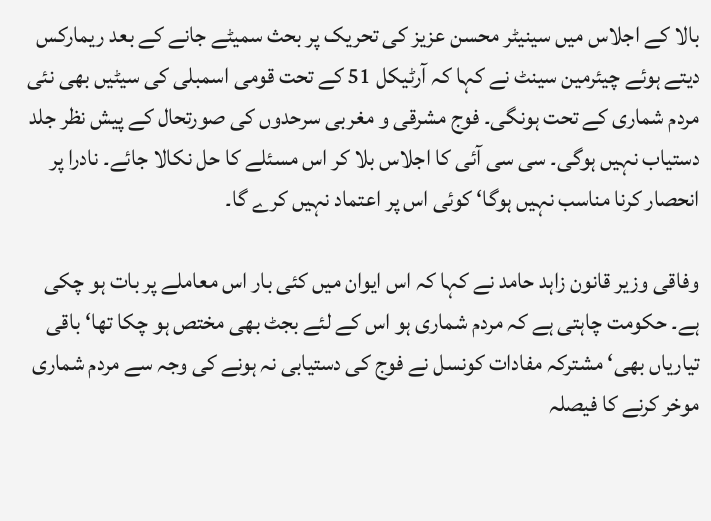بالا کے اجلاس میں سینیٹر محسن عزیز کی تحریک پر بحث سمیٹے جانے کے بعد ریمارکس دیتے ہوئے چیئرمین سینٹ نے کہا کہ آرٹیکل 51 کے تحت قومی اسمبلی کی سیٹیں بھی نئی مردم شماری کے تحت ہونگی۔ فوج مشرقی و مغربی سرحدوں کی صورتحال کے پیش نظر جلد دستیاب نہیں ہوگی۔ سی سی آئی کا اجلاس بلا کر اس مسئلے کا حل نکالا جائے۔ نادرا پر انحصار کرنا مناسب نہیں ہوگا‘ کوئی اس پر اعتماد نہیں کرے گا۔

وفاقی وزیر قانون زاہد حامد نے کہا کہ اس ایوان میں کئی بار اس معاملے پر بات ہو چکی ہے۔ حکومت چاہتی ہے کہ مردم شماری ہو اس کے لئے بجٹ بھی مختص ہو چکا تھا‘ باقی تیاریاں بھی‘ مشترکہ مفادات کونسل نے فوج کی دستیابی نہ ہونے کی وجہ سے مردم شماری موخر کرنے کا فیصلہ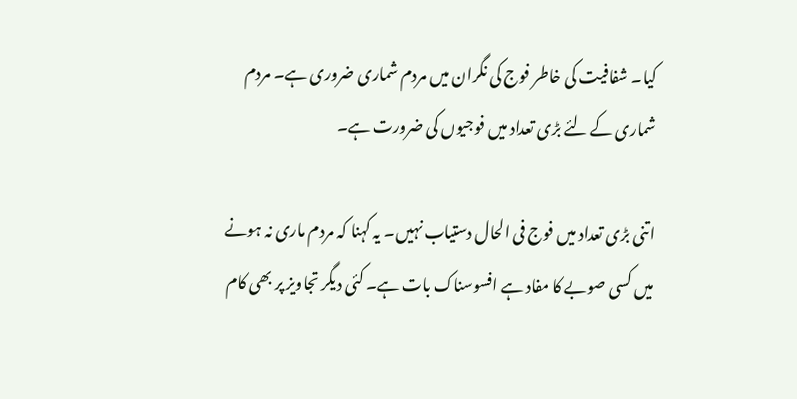کیا۔ شفافیت کی خاطر فوج کی نگران میں مردم شماری ضروری ہے۔ مردم شماری کے لئے بڑی تعداد میں فوجیوں کی ضرورت ہے۔

اتنی بڑی تعداد میں فوج فی الحال دستیاب نہیں۔ یہ کہنا کہ مردم ماری نہ ہونے میں کسی صوبے کا مفاد ہے افسوسناک بات ہے۔ کئی دیگر تجاویز پر بھی کام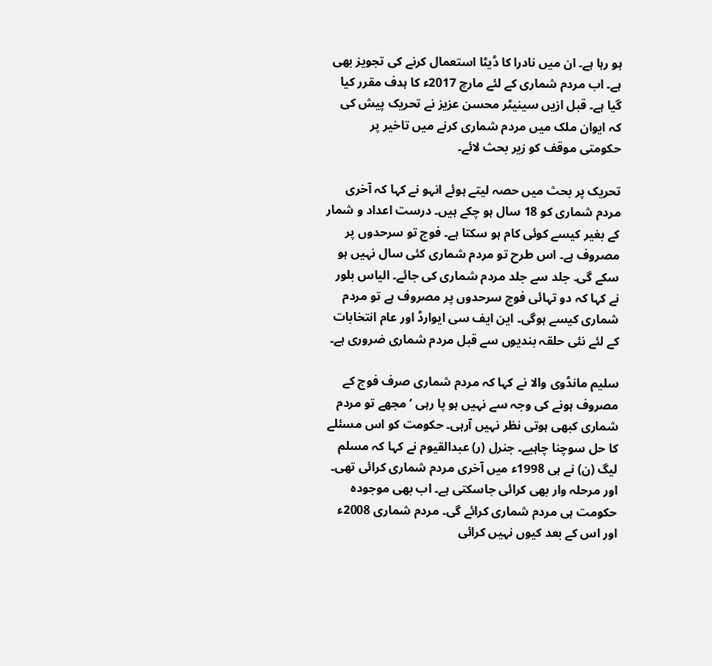ہو رہا ہے۔ ان میں نادرا کا ڈیٹا استعمال کرنے کی تجویز بھی ہے۔ اب مردم شماری کے لئے مارچ 2017ء کا ہدف مقرر کیا گیا ہے۔ قبل ازیں سینیٹر محسن عزیز نے تحریک پیش کی کہ ایوان ملک میں مردم شماری کرنے میں تاخیر پر حکومتی موقف کو زیر بحث لائے۔

تحریک پر بحث میں حصہ لیتے ہوئے انہو نے کہا کہ آخری مردم شماری کو 18 سال ہو چکے ہیں۔ درست اعداد و شمار کے بغیر کیسے کوئی کام ہو سکتا ہے۔ فوج تو سرحدوں پر مصروف ہے۔ اس طرح تو مردم شماری کئی سال نہیں ہو سکے گی۔ جلد سے جلد مردم شماری کی جائے۔ الیاس بلور نے کہا کہ دو تہائی فوج سرحدوں پر مصروف ہے تو مردم شماری کیسے ہوگی۔ این ایف سی ایوارڈ اور عام انتخابات کے لئے نئی حلقہ بندیوں سے قبل مردم شماری ضروری ہے۔

سلیم مانڈوی والا نے کہا کہ مردم شماری صرف فوج کے مصروف ہونے کی وجہ سے نہیں ہو پا رہی ‘ مجھے تو مردم شماری کبھی ہوتی نظر نہیں آرہی۔ حکومت کو اس مسئلے کا حل سوچنا چاہیے۔ جنرل (ر) عبدالقیوم نے کہا کہ مسلم لیگ (ن) نے ہی 1998ء میں آخری مردم شماری کرائی تھی۔ اور مرحلہ وار بھی کرائی جاسکتی ہے۔ اب بھی موجودہ حکومت ہی مردم شماری کرائے گی۔ مردم شماری 2008ء اور اس کے بعد کیوں نہیں کرائی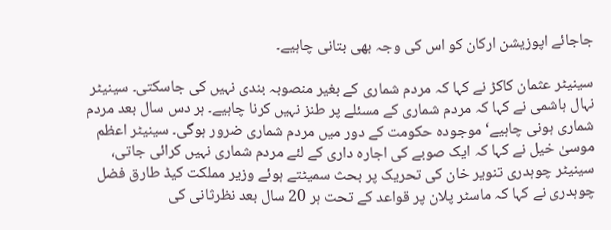جاجائے اپوزیشن ارکان کو اس کی وجہ بھی بتانی چاہیے۔

سینیٹر عثمان کاکڑ نے کہا کہ مردم شماری کے بغیر منصوبہ بندی نہیں کی جاسکتی۔ سینیٹر نہال ہاشمی نے کہا کہ مردم شماری کے مسئلے پر طنز نہیں کرنا چاہیے۔ ہر دس سال بعد مردم شماری ہونی چاہیے‘ موجودہ حکومت کے دور میں مردم شماری ضرور ہوگی۔ سینیٹر اعظم موسیٰ خیل نے کہا کہ ایک صوبے کی اجارہ داری کے لئے مردم شماری نہیں کرائی جاتی، سینیٹر چوہدری تنویر خان کی تحریک پر بحث سمیٹتے ہوئے وزیر مملکت کیڈ طارق فضل چوہدری نے کہا کہ ماسٹر پلان پر قواعد کے تحت ہر 20 سال بعد نظرثانی کی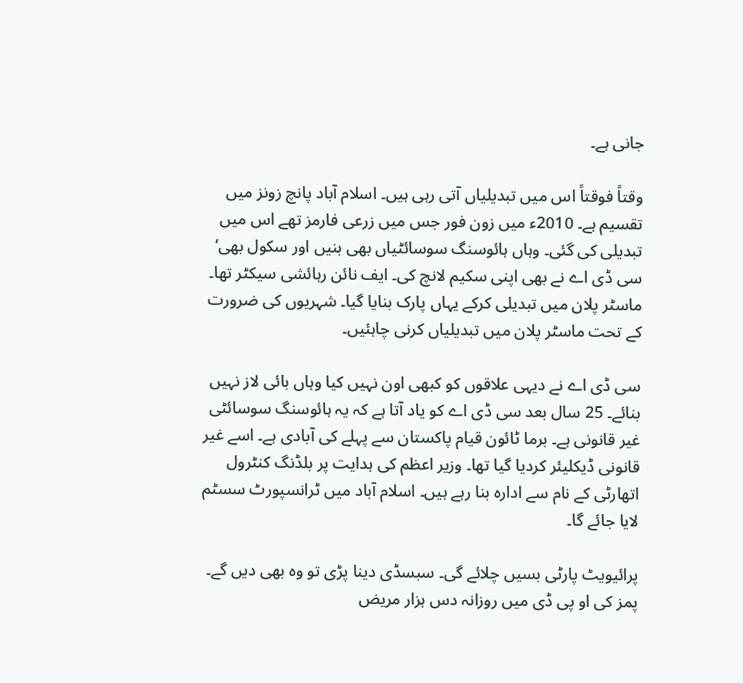جانی ہے۔

وقتاً فوقتاً اس میں تبدیلیاں آتی رہی ہیں۔ اسلام آباد پانچ زونز میں تقسیم ہے۔ 2010ء میں زون فور جس میں زرعی فارمز تھے اس میں تبدیلی کی گئی۔ وہاں ہائوسنگ سوسائٹیاں بھی بنیں اور سکول بھی‘ سی ڈی اے نے بھی اپنی سکیم لانچ کی۔ ایف نائن رہائشی سیکٹر تھا۔ ماسٹر پلان میں تبدیلی کرکے یہاں پارک بنایا گیا۔ شہریوں کی ضرورت کے تحت ماسٹر پلان میں تبدیلیاں کرنی چاہئیں۔

سی ڈی اے نے دیہی علاقوں کو کبھی اون نہیں کیا وہاں بائی لاز نہیں بنائے۔ 25 سال بعد سی ڈی اے کو یاد آتا ہے کہ یہ ہائوسنگ سوسائٹی غیر قانونی ہے۔ برما ٹائون قیام پاکستان سے پہلے کی آبادی ہے۔ اسے غیر قانونی ڈیکلیئر کردیا گیا تھا۔ وزیر اعظم کی ہدایت پر بلڈنگ کنٹرول اتھارٹی کے نام سے ادارہ بنا رہے ہیں۔ اسلام آباد میں ٹرانسپورٹ سسٹم لایا جائے گا۔

پرائیویٹ پارٹی بسیں چلائے گی۔ سبسڈی دینا پڑی تو وہ بھی دیں گے۔ پمز کی او پی ڈی میں روزانہ دس ہزار مریض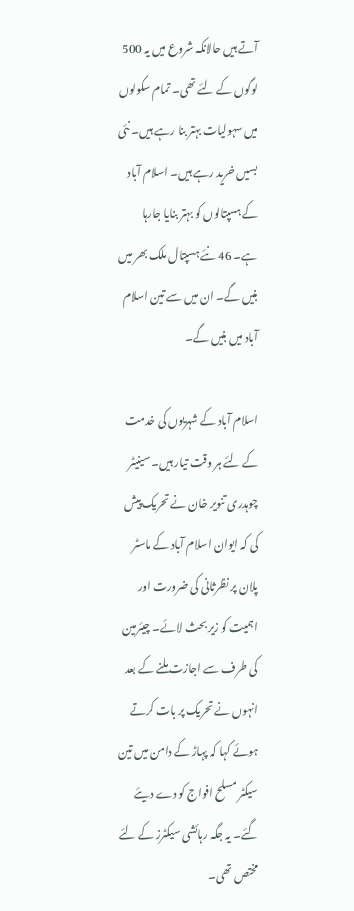آتے ہیں حالانکہ شروع میں یہ 500 لوگوں کے لئے تھی۔ تمام سکولوں میں سہولیات بہتر بنا رہے ہیں۔ نئی بسیں خرید رہے ہیں۔ اسلام آباد کے ہسپتالوں کو بہتر بنایا جارہا ہے۔ 46 نئے ہسپتال ملک بھر میں بنیں گے۔ ان میں سے تین اسلام آباد میں بنیں گے۔

اسلام آباد کے شہریوں کی خدمت کے لئے ہر وقت تیار ہیں۔ سینیٹر چوہدری تنویر خان نے تحریک پیش کی کہ ایوان اسلام آباد کے ماسٹر پلان پر نظرثانی کی ضرورت اور اہمیت کو زیر بحث لائے۔ چیئرمین کی طرف سے اجازت ملنے کے بعد انہوں نے تحریک پر بات کرتے ہوئے کہا کہ پہاڑ کے دامن میں تین سیکٹر مسلح افواج کو دے دیئے گئے۔ یہ جگہ رہائشی سیکٹرز کے لئے مختص تھی۔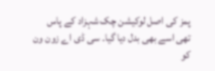پمز کی اصل لوکیشن چک شہزاد کے پاس تھی اسے بھی بدل دیا گیا۔ سی ڈی اے زون ون کو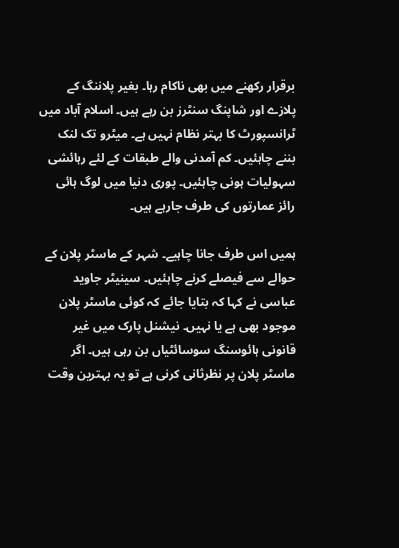برقرار رکھنے میں بھی ناکام رہا۔ بغیر پلاننگ کے پلازے اور شاپنگ سنٹرز بن رہے ہیں۔ اسلام آباد میں ٹرانسپورٹ کا بہتر نظام نہیں ہے۔ میٹرو تک لنک بننے چاہئیں۔ کم آمدنی والے طبقات کے لئے رہائشی سہولیات ہونی چاہئیں۔ پوری دنیا میں لوگ ہائی رائز عمارتوں کی طرف جارہے ہیں۔

ہمیں اس طرف جانا چاہیے۔ شہر کے ماسٹر پلان کے حوالے سے فیصلے کرنے چاہئیں۔ سینیٹر جاوید عباسی نے کہا کہ بتایا جائے کہ کوئی ماسٹر پلان موجود بھی ہے یا نہیں۔ نیشنل پارک میں غیر قانونی ہائوسنگ سوسائٹیاں بن رہی ہیں۔ اگر ماسٹر پلان پر نظرثانی کرنی ہے تو یہ بہترین وقت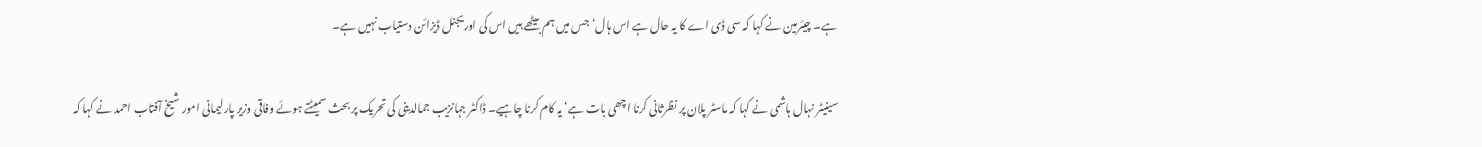ہے۔ چیئرمین نے کہا کہ سی ڈی اے کا یہ حال ہے اس ہال‘ جس میں ہم بیٹھے ہیں اس کی اوریجنل ڈیزائن دستیاب نہیں ہے۔

سینیٹر نہال ہاشمی نے کہا کہ ماسٹر پلان پر نظرثانی کرنا اچھی بات ہے‘ یہ کام کرنا چاہیے۔ ڈاکٹر جہانزیب جمالدینی کی تحریک پر بحث سمیٹتے ہوئے وفاقی وزیر پارلیمانی امور شیخ آفتاب احمد نے کہا کہ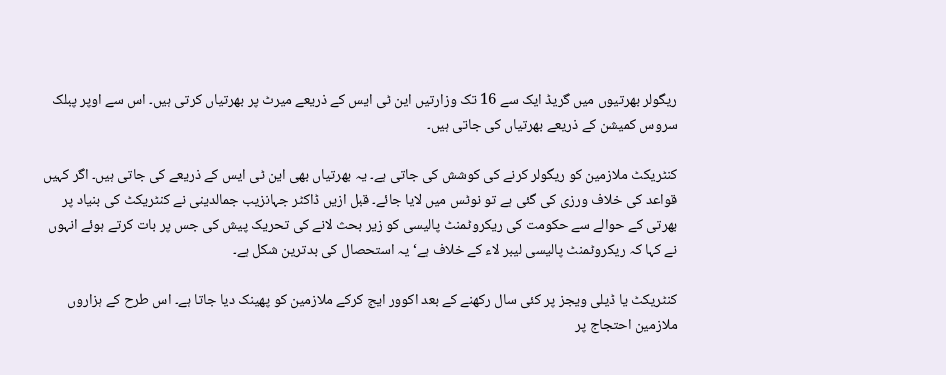ریگولر بھرتیوں میں گریڈ ایک سے 16 تک وزارتیں این ٹی ایس کے ذریعے میرٹ پر بھرتیاں کرتی ہیں۔ اس سے اوپر پبلک سروس کمیشن کے ذریعے بھرتیاں کی جاتی ہیں۔

کنٹریکٹ ملازمین کو ریگولر کرنے کی کوشش کی جاتی ہے۔ یہ بھرتیاں بھی این ٹی ایس کے ذریعے کی جاتی ہیں۔ اگر کہیں قواعد کی خلاف ورزی کی گئی ہے تو نوٹس میں لایا جائے۔ قبل ازیں ڈاکٹر جہانزیب جمالدینی نے کنٹریکٹ کی بنیاد پر بھرتی کے حوالے سے حکومت کی ریکروٹمنٹ پالیسی کو زیر بحث لانے کی تحریک پیش کی جس پر بات کرتے ہوئے انہوں نے کہا کہ ریکروٹمنٹ پالیسی لیبر لاء کے خلاف ہے‘ یہ استحصال کی بدترین شکل ہے۔

کنٹریکٹ یا ڈیلی ویجز پر کئی سال رکھنے کے بعد اکوور ایج کرکے ملازمین کو پھینک دیا جاتا ہے۔ اس طرح کے ہزاروں ملازمین احتجاج پر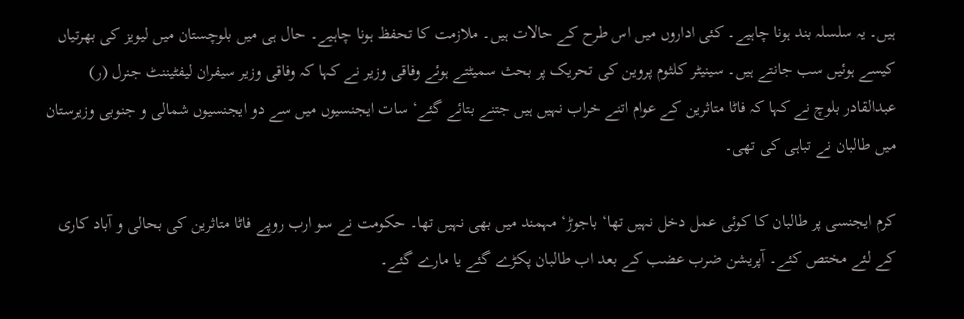ہیں۔ یہ سلسلہ بند ہونا چاہیے۔ کئی اداروں میں اس طرح کے حالات ہیں۔ ملازمت کا تحفظ ہونا چاہیے۔ حال ہی میں بلوچستان میں لیویز کی بھرتیاں کیسے ہوئیں سب جانتے ہیں۔ سینیٹر کلثوم پروین کی تحریک پر بحث سمیٹتے ہوئے وفاقی وزیر نے کہا کہ وفاقی وزیر سیفران لیفٹیننٹ جنرل (ر) عبدالقادر بلوچ نے کہا کہ فاٹا متاثرین کے عوام اتنے خراب نہیں ہیں جتنے بتائے گئے‘ سات ایجنسیوں میں سے دو ایجنسیوں شمالی و جنوبی وزیرستان میں طالبان نے تباہی کی تھی۔

کرم ایجنسی پر طالبان کا کوئی عمل دخل نہیں تھا‘ باجوڑ‘ مہمند میں بھی نہیں تھا۔ حکومت نے سو ارب روپے فاٹا متاثرین کی بحالی و آباد کاری کے لئے مختص کئے۔ آپریشن ضرب عضب کے بعد اب طالبان پکڑے گئے یا مارے گئے۔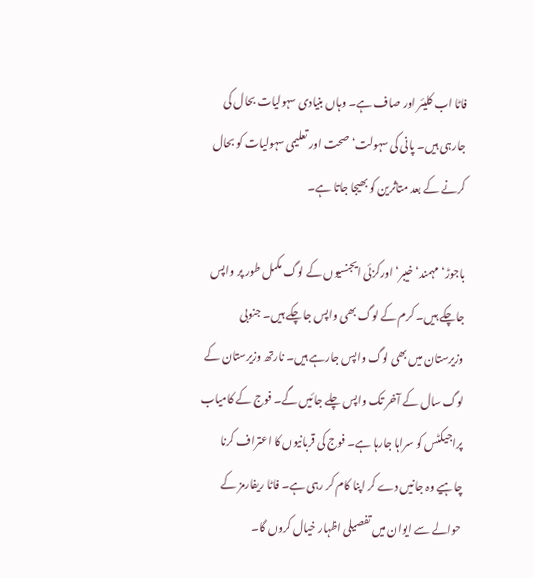فاٹا اب کلیئر اور صاف ہے۔ وہاں بنیادی سہولیات بحال کی جارہی ہیں۔ پانی کی سہولت‘ صحت اور تعلیمی سہولیات کو بحال کرنے کے بعد متاثرین کو بھیجا جاتا ہے۔

باجوڑ‘ مہمند‘ خیبر‘ اورکزئی ایجنسیوں کے لوگ مکمل طور پر واپس جاچکے ہیں۔ کرم کے لوگ بھی واپس جاچکے ہیں۔ جنوبی وزیرستان میں بھی لوگ واپس جارہے ہیں۔ نارتھ وزیرستان کے لوگ سال کے آخر تک واپس چلے جائیں گے۔ فوج کے کامیاب پراجیکٹس کو سراہا جارہا ہے۔ فوج کی قربانیوں کا اعتراف کرنا چاہیے وہ جانیں دے کر اپنا کام کر رہی ہے۔ فاٹا ریفارمز کے حوالے سے ایوان میں تفصیلی اظہار خیال کروں گا۔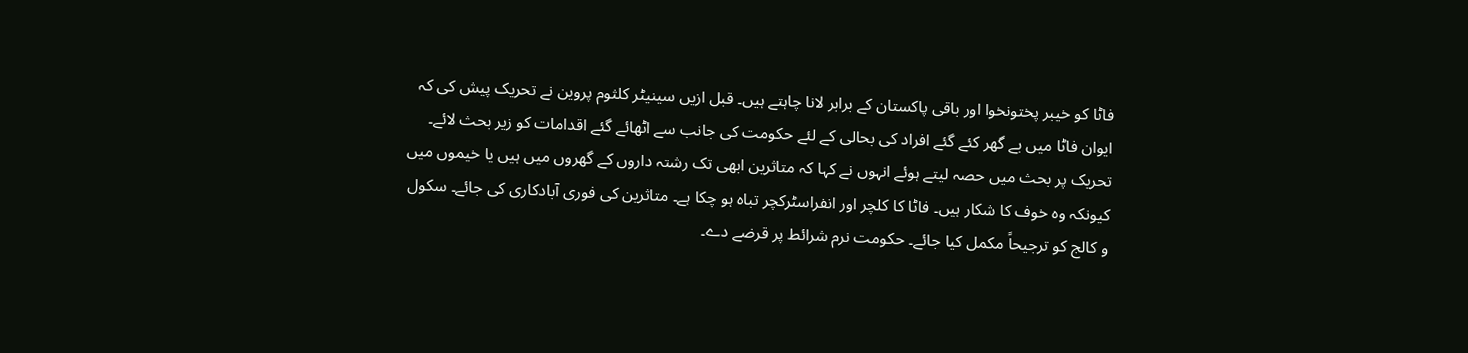فاٹا کو خیبر پختونخوا اور باقی پاکستان کے برابر لانا چاہتے ہیں۔ قبل ازیں سینیٹر کلثوم پروین نے تحریک پیش کی کہ ایوان فاٹا میں بے گھر کئے گئے افراد کی بحالی کے لئے حکومت کی جانب سے اٹھائے گئے اقدامات کو زیر بحث لائے۔ تحریک پر بحث میں حصہ لیتے ہوئے انہوں نے کہا کہ متاثرین ابھی تک رشتہ داروں کے گھروں میں ہیں یا خیموں میں کیونکہ وہ خوف کا شکار ہیں۔ فاٹا کا کلچر اور انفراسٹرکچر تباہ ہو چکا ہے۔ متاثرین کی فوری آبادکاری کی جائے۔ سکول و کالج کو ترجیحاً مکمل کیا جائے۔ حکومت نرم شرائط پر قرضے دے۔